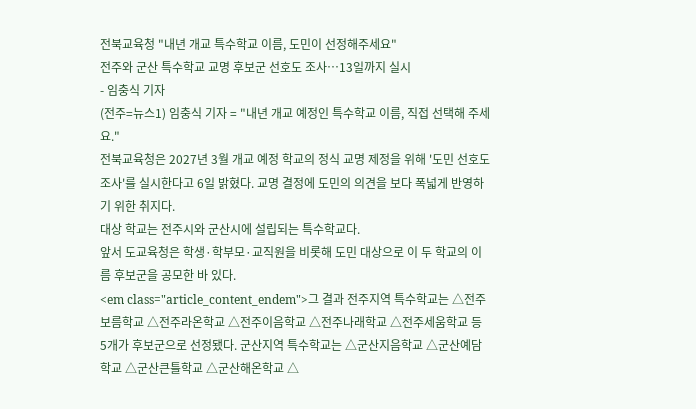전북교육청 "내년 개교 특수학교 이름, 도민이 선정해주세요"
전주와 군산 특수학교 교명 후보군 선호도 조사…13일까지 실시
- 임충식 기자
(전주=뉴스1) 임충식 기자 = "내년 개교 예정인 특수학교 이름, 직접 선택해 주세요."
전북교육청은 2027년 3월 개교 예정 학교의 정식 교명 제정을 위해 '도민 선호도 조사'를 실시한다고 6일 밝혔다. 교명 결정에 도민의 의견을 보다 폭넓게 반영하기 위한 취지다.
대상 학교는 전주시와 군산시에 설립되는 특수학교다.
앞서 도교육청은 학생·학부모·교직원을 비롯해 도민 대상으로 이 두 학교의 이름 후보군을 공모한 바 있다.
<em class="article_content_endem">그 결과 전주지역 특수학교는 △전주보름학교 △전주라온학교 △전주이음학교 △전주나래학교 △전주세움학교 등 5개가 후보군으로 선정됐다. 군산지역 특수학교는 △군산지음학교 △군산예담학교 △군산큰틀학교 △군산해온학교 △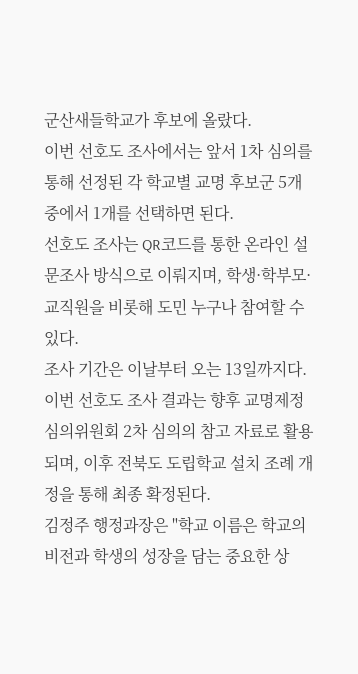군산새들학교가 후보에 올랐다.
이번 선호도 조사에서는 앞서 1차 심의를 통해 선정된 각 학교별 교명 후보군 5개 중에서 1개를 선택하면 된다.
선호도 조사는 QR코드를 통한 온라인 설문조사 방식으로 이뤄지며, 학생·학부모·교직원을 비롯해 도민 누구나 참여할 수 있다.
조사 기간은 이날부터 오는 13일까지다.
이번 선호도 조사 결과는 향후 교명제정심의위원회 2차 심의의 참고 자료로 활용되며, 이후 전북도 도립학교 설치 조례 개정을 통해 최종 확정된다.
김정주 행정과장은 "학교 이름은 학교의 비전과 학생의 성장을 담는 중요한 상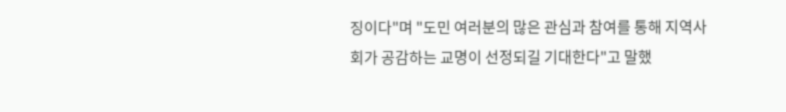징이다"며 "도민 여러분의 많은 관심과 참여를 통해 지역사회가 공감하는 교명이 선정되길 기대한다"고 말했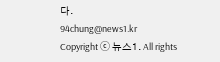다.
94chung@news1.kr
Copyright ⓒ 뉴스1. All rights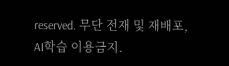reserved. 무단 전재 및 재배포, AI학습 이용금지.